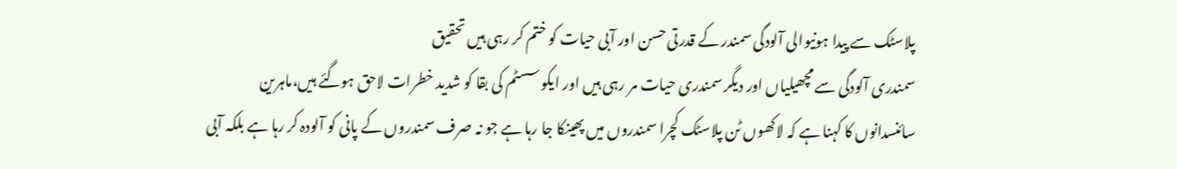پلاسٹک سے پیدا ہونیوالی آلودگی سمندر کے قدرتی حسن اور آبی حیات کو ختم کر رہی ہیں تحقیق
سمندری آلودگی سے مچھیلیاں اور دیگر سمندری حیات مر رہی ہیں اور ایکو سسٹم کی بقا کو شدید خطرات لاحق ہوگئے ہیں،ماہرین
سائنسدانوں کا کہنا ہے کہ لاکھوں ٹن پلاسٹک کچرا سمندروں میں پھینکا جا رہا ہے جو نہ صرف سمندروں کے پانی کو آلودہ کر رہا ہے بلکہ آبی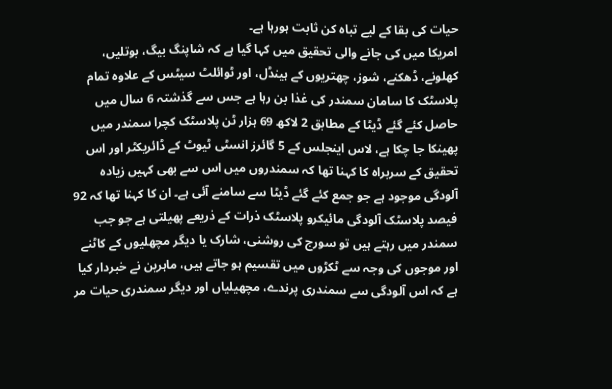حیات کی بقا کے لیے تباہ کن ثابت ہورہا ہے۔
امریکا میں کی جانے والی تحقیق میں کہا گیا ہے کہ شاپنگ بیگ، بوتلیں، کھلونے، ڈھکنے، شوز، چھتریوں کے ہینڈل، اور ٹوائلٹ سیٹس کے علاوہ تمام پلاسٹک کا سامان سمندر کی غذا بن رہا ہے جس سے گذشتہ 6 سال میں حاصل کئے گئے ڈیٹا کے مطابق 2 لاکھ 69 ہزار ٹن پلاسٹک کچرا سمندر میں پھینکا جا چکا ہے، لاس اینجلس کے 5 گائرز انسٹی ٹیوٹ کے ڈائریکٹر اور اس تحقیق کے سربراہ کا کہنا تھا کہ سمندروں میں اس سے بھی کہیں زیادہ آلودگی موجود ہے جو جمع کئے گئے ڈیٹا سے سامنے آئی ہے۔ ان کا کہنا تھا کہ 92 فیصد پلاسٹک آلودگی مائیکرو پلاسٹک ذرات کے ذریعے پھیلتی ہے جو جب سمندر میں رہتے ہیں تو سورج کی روشنی، شارک یا دیگر مچھلیوں کے کاٹنے اور موجوں کی وجہ سے ٹکڑوں میں تقسیم ہو جاتے ہیں، ماہرین نے خبردار کیا ہے کہ اس آلودگی سے سمندری پرندے، مچھیلیاں اور دیگر سمندری حیات مر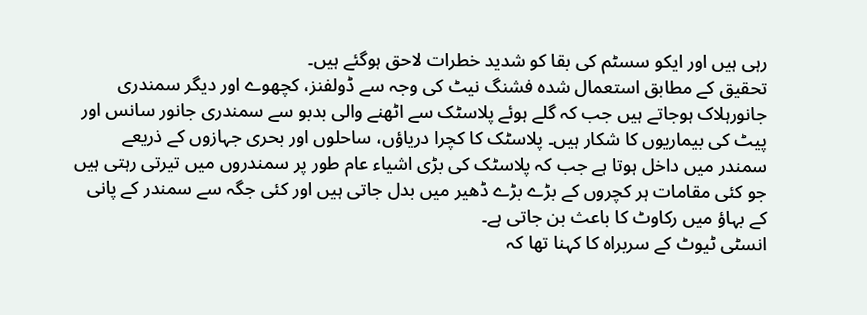رہی ہیں اور ایکو سسٹم کی بقا کو شدید خطرات لاحق ہوگئے ہیں۔
تحقیق کے مطابق استعمال شدہ فشنگ نیٹ کی وجہ سے ڈولفنز، کچھوے اور دیگر سمندری جانورہلاک ہوجاتے ہیں جب کہ گلے ہوئے پلاسٹک سے اٹھنے والی بدبو سے سمندری جانور سانس اور پیٹ کی بیماریوں کا شکار ہیں۔ پلاسٹک کا کچرا دریاؤں، ساحلوں اور بحری جہازوں کے ذریعے سمندر میں داخل ہوتا ہے جب کہ پلاسٹک کی بڑی اشیاء عام طور پر سمندروں میں تیرتی رہتی ہیں جو کئی مقامات ہر کچروں کے بڑے بڑے ڈھیر میں بدل جاتی ہیں اور کئی جگہ سے سمندر کے پانی کے بہاؤ میں رکاوٹ کا باعث بن جاتی ہے۔
انسٹی ٹیوٹ کے سربراہ کا کہنا تھا کہ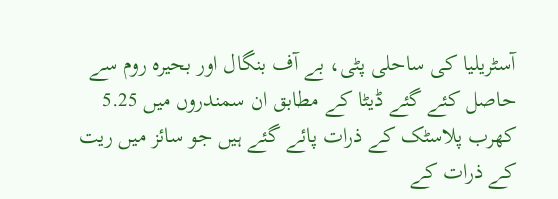آسٹریلیا کی ساحلی پٹی، بے آف بنگال اور بحیرہ روم سے حاصل کئے گئے ڈیٹا کے مطابق ان سمندروں میں 5.25 کھرب پلاسٹک کے ذرات پائے گئے ہیں جو سائز میں ریت کے ذرات کے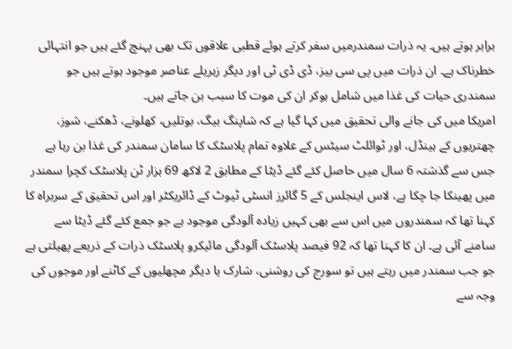برابر ہوتے ہیں۔ یہ ذرات سمندرمیں سفر کرتے ہوئے قطبی علاقوں تک بھی پہنچ گئے ہیں جو انتہائی خطرناک ہے۔ ان ذرات میں پی سی بیز، ڈی ڈی ٹی اور دیگر زہریلے عناصر موجود ہوتے ہیں جو سمندری حیات کی غذا میں شامل ہوکر ان کی موت کا سبب بن جاتے ہیں۔
امریکا میں کی جانے والی تحقیق میں کہا گیا ہے کہ شاپنگ بیگ، بوتلیں، کھلونے، ڈھکنے، شوز، چھتریوں کے ہینڈل، اور ٹوائلٹ سیٹس کے علاوہ تمام پلاسٹک کا سامان سمندر کی غذا بن رہا ہے جس سے گذشتہ 6 سال میں حاصل کئے گئے ڈیٹا کے مطابق 2 لاکھ 69 ہزار ٹن پلاسٹک کچرا سمندر میں پھینکا جا چکا ہے، لاس اینجلس کے 5 گائرز انسٹی ٹیوٹ کے ڈائریکٹر اور اس تحقیق کے سربراہ کا کہنا تھا کہ سمندروں میں اس سے بھی کہیں زیادہ آلودگی موجود ہے جو جمع کئے گئے ڈیٹا سے سامنے آئی ہے۔ ان کا کہنا تھا کہ 92 فیصد پلاسٹک آلودگی مائیکرو پلاسٹک ذرات کے ذریعے پھیلتی ہے جو جب سمندر میں رہتے ہیں تو سورج کی روشنی، شارک یا دیگر مچھلیوں کے کاٹنے اور موجوں کی وجہ سے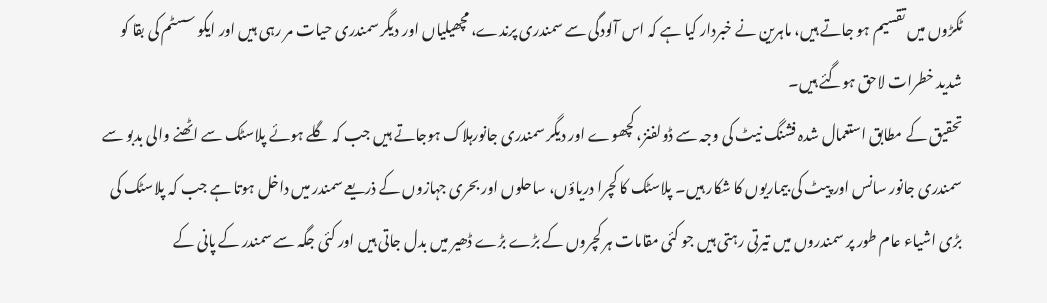ٹکڑوں میں تقسیم ہو جاتے ہیں، ماہرین نے خبردار کیا ہے کہ اس آلودگی سے سمندری پرندے، مچھیلیاں اور دیگر سمندری حیات مر رہی ہیں اور ایکو سسٹم کی بقا کو شدید خطرات لاحق ہوگئے ہیں۔
تحقیق کے مطابق استعمال شدہ فشنگ نیٹ کی وجہ سے ڈولفنز، کچھوے اور دیگر سمندری جانورہلاک ہوجاتے ہیں جب کہ گلے ہوئے پلاسٹک سے اٹھنے والی بدبو سے سمندری جانور سانس اور پیٹ کی بیماریوں کا شکار ہیں۔ پلاسٹک کا کچرا دریاؤں، ساحلوں اور بحری جہازوں کے ذریعے سمندر میں داخل ہوتا ہے جب کہ پلاسٹک کی بڑی اشیاء عام طور پر سمندروں میں تیرتی رہتی ہیں جو کئی مقامات ہر کچروں کے بڑے بڑے ڈھیر میں بدل جاتی ہیں اور کئی جگہ سے سمندر کے پانی کے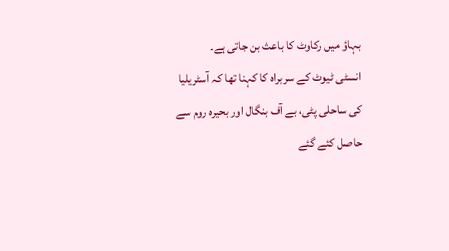بہاؤ میں رکاوٹ کا باعث بن جاتی ہے۔
انسٹی ٹیوٹ کے سربراہ کا کہنا تھا کہ آسٹریلیا کی ساحلی پٹی، بے آف بنگال اور بحیرہ روم سے حاصل کئے گئے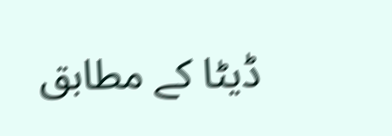ڈیٹا کے مطابق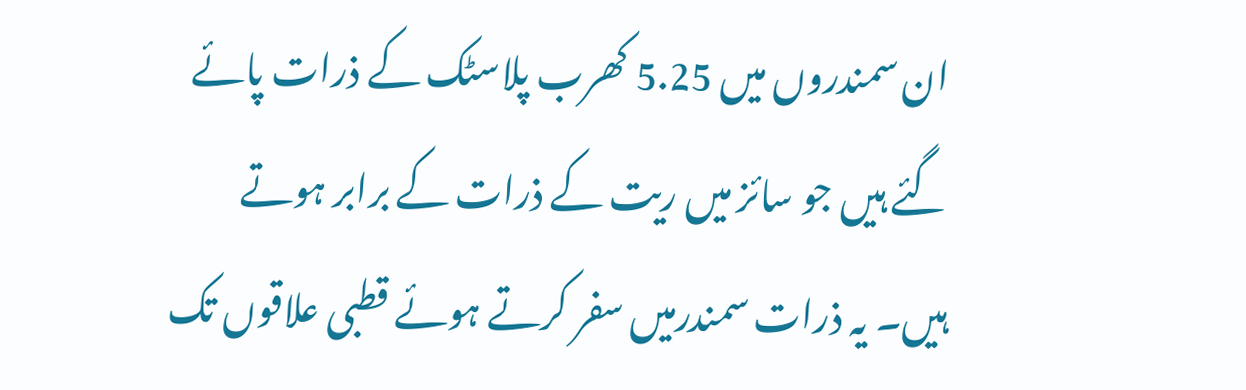ان سمندروں میں 5.25 کھرب پلاسٹک کے ذرات پائے گئے ہیں جو سائز میں ریت کے ذرات کے برابر ہوتے ہیں۔ یہ ذرات سمندرمیں سفر کرتے ہوئے قطبی علاقوں تک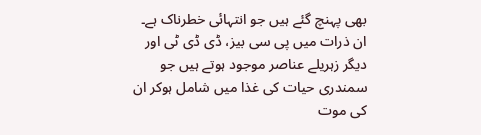بھی پہنچ گئے ہیں جو انتہائی خطرناک ہے۔ ان ذرات میں پی سی بیز، ڈی ڈی ٹی اور دیگر زہریلے عناصر موجود ہوتے ہیں جو سمندری حیات کی غذا میں شامل ہوکر ان کی موت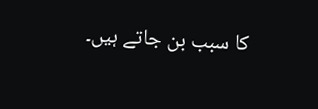کا سبب بن جاتے ہیں۔